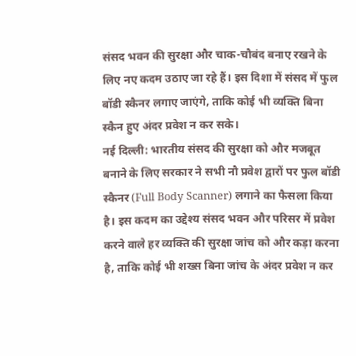संसद भवन की सुरक्षा और चाक-चौबंद बनाए रखने के लिए नए कदम उठाए जा रहे हैं। इस दिशा में संसद में फुल बॉडी स्कैनर लगाए जाएंगे, ताकि कोई भी व्यक्ति बिना स्कैन हुए अंदर प्रवेश न कर सके।
नई दिल्ली: भारतीय संसद की सुरक्षा को और मजबूत बनाने के लिए सरकार ने सभी नौ प्रवेश द्वारों पर फुल बॉडी स्कैनर (Full Body Scanner) लगाने का फैसला किया है। इस कदम का उद्देश्य संसद भवन और परिसर में प्रवेश करने वाले हर व्यक्ति की सुरक्षा जांच को और कड़ा करना है, ताकि कोई भी शख्स बिना जांच के अंदर प्रवेश न कर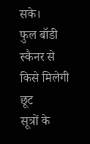सके।
फुल बॉडी स्कैनर से किसे मिलेगी छूट
सूत्रों के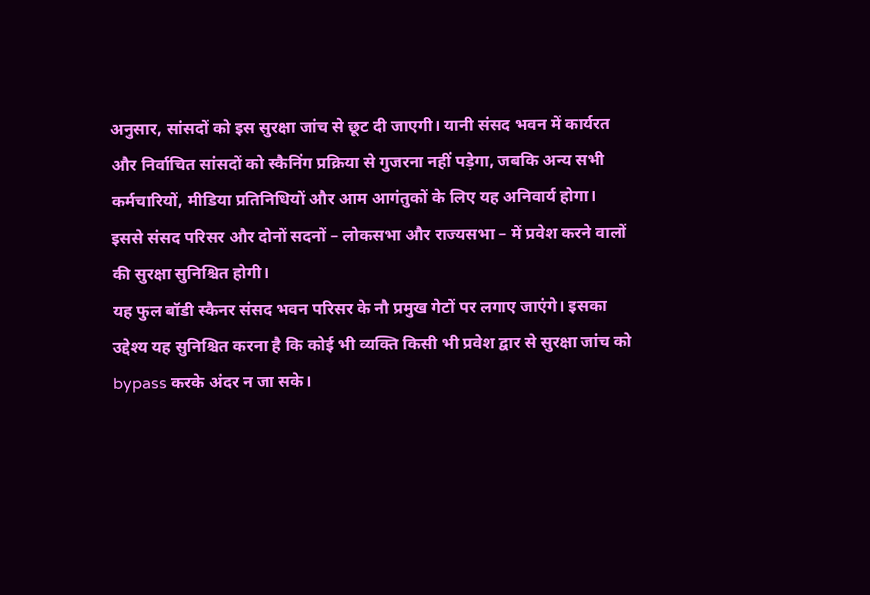अनुसार, सांसदों को इस सुरक्षा जांच से छूट दी जाएगी। यानी संसद भवन में कार्यरत और निर्वाचित सांसदों को स्कैनिंग प्रक्रिया से गुजरना नहीं पड़ेगा, जबकि अन्य सभी कर्मचारियों, मीडिया प्रतिनिधियों और आम आगंतुकों के लिए यह अनिवार्य होगा। इससे संसद परिसर और दोनों सदनों – लोकसभा और राज्यसभा – में प्रवेश करने वालों की सुरक्षा सुनिश्चित होगी।
यह फुल बॉडी स्कैनर संसद भवन परिसर के नौ प्रमुख गेटों पर लगाए जाएंगे। इसका उद्देश्य यह सुनिश्चित करना है कि कोई भी व्यक्ति किसी भी प्रवेश द्वार से सुरक्षा जांच को bypass करके अंदर न जा सके।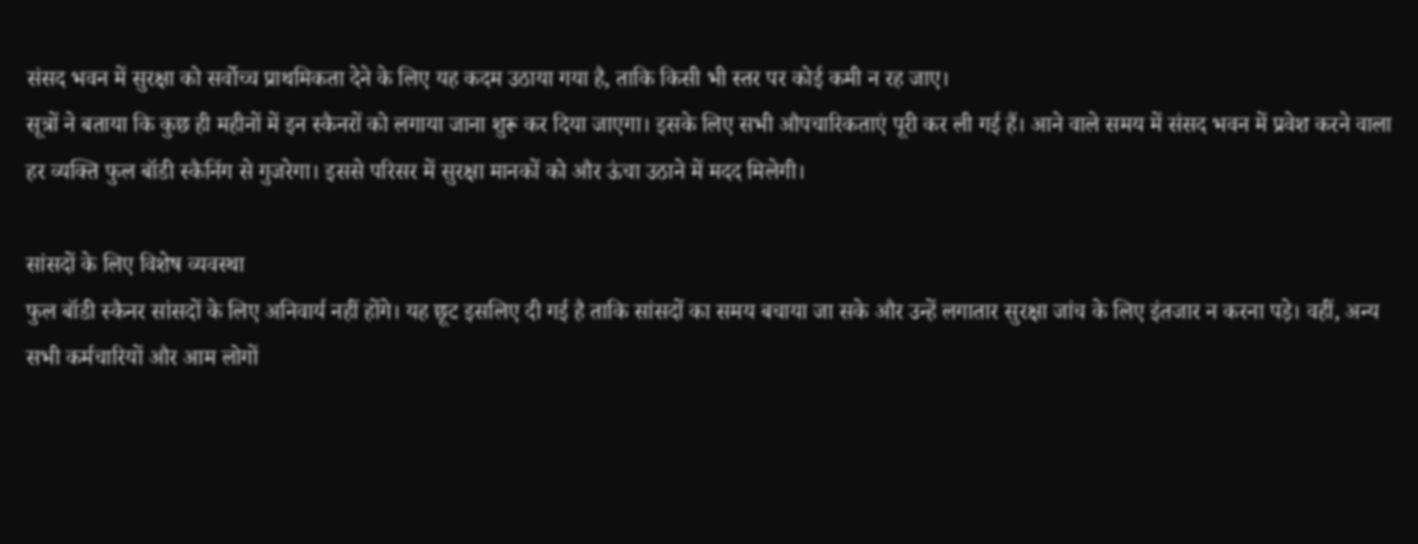संसद भवन में सुरक्षा को सर्वोच्च प्राथमिकता देने के लिए यह कदम उठाया गया है, ताकि किसी भी स्तर पर कोई कमी न रह जाए।
सूत्रों ने बताया कि कुछ ही महीनों में इन स्कैनरों को लगाया जाना शुरू कर दिया जाएगा। इसके लिए सभी औपचारिकताएं पूरी कर ली गई हैं। आने वाले समय में संसद भवन में प्रवेश करने वाला हर व्यक्ति फुल बॉडी स्कैनिंग से गुजरेगा। इससे परिसर में सुरक्षा मानकों को और ऊंचा उठाने में मदद मिलेगी।

सांसदों के लिए विशेष व्यवस्था
फुल बॉडी स्कैनर सांसदों के लिए अनिवार्य नहीं होंगे। यह छूट इसलिए दी गई है ताकि सांसदों का समय बचाया जा सके और उन्हें लगातार सुरक्षा जांच के लिए इंतजार न करना पड़े। वहीं, अन्य सभी कर्मचारियों और आम लोगों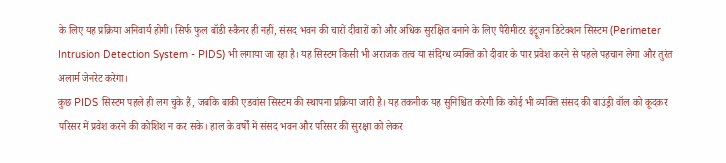के लिए यह प्रक्रिया अनिवार्य होगी। सिर्फ फुल बॉडी स्कैनर ही नहीं, संसद भवन की चारों दीवारों को और अधिक सुरक्षित बनाने के लिए पैरीमीटर इंट्रूज़न डिटेक्शन सिस्टम (Perimeter Intrusion Detection System - PIDS) भी लगाया जा रहा है। यह सिस्टम किसी भी अराजक तत्व या संदिग्ध व्यक्ति को दीवार के पार प्रवेश करने से पहले पहचान लेगा और तुरंत अलार्म जेनरेट करेगा।
कुछ PIDS सिस्टम पहले ही लग चुके हैं, जबकि बाकी एडवांस सिस्टम की स्थापना प्रक्रिया जारी है। यह तकनीक यह सुनिश्चित करेगी कि कोई भी व्यक्ति संसद की बाउंड्री वॉल को कूदकर परिसर में प्रवेश करने की कोशिश न कर सके। हाल के वर्षों में संसद भवन और परिसर की सुरक्षा को लेकर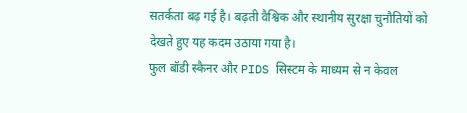सतर्कता बढ़ गई है। बढ़ती वैश्विक और स्थानीय सुरक्षा चुनौतियों को देखते हुए यह कदम उठाया गया है।
फुल बॉडी स्कैनर और PIDS सिस्टम के माध्यम से न केवल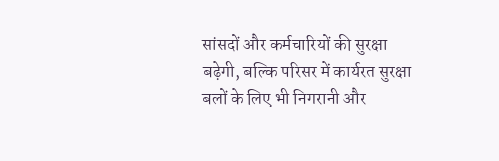सांसदों और कर्मचारियों की सुरक्षा बढ़ेगी, बल्कि परिसर में कार्यरत सुरक्षा बलों के लिए भी निगरानी और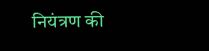नियंत्रण की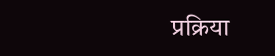प्रक्रिया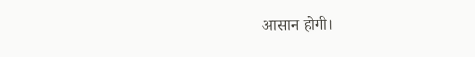आसान होगी।